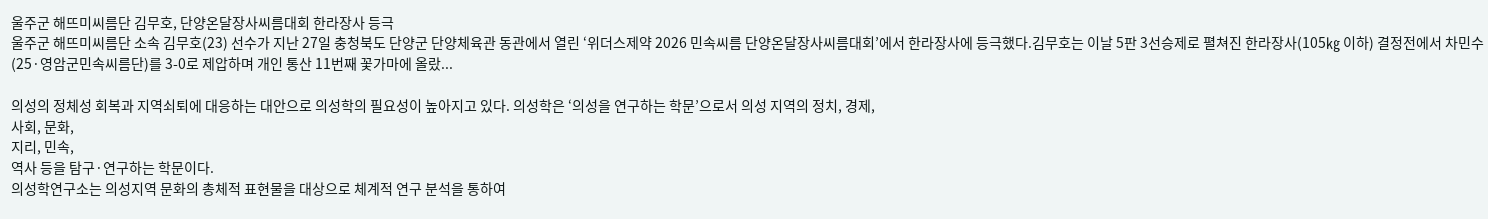울주군 해뜨미씨름단 김무호, 단양온달장사씨름대회 한라장사 등극
울주군 해뜨미씨름단 소속 김무호(23) 선수가 지난 27일 충청북도 단양군 단양체육관 동관에서 열린 ‘위더스제약 2026 민속씨름 단양온달장사씨름대회’에서 한라장사에 등극했다.김무호는 이날 5판 3선승제로 펼쳐진 한라장사(105㎏ 이하) 결정전에서 차민수(25·영암군민속씨름단)를 3-0로 제압하며 개인 통산 11번째 꽃가마에 올랐...

의성의 정체성 회복과 지역쇠퇴에 대응하는 대안으로 의성학의 필요성이 높아지고 있다. 의성학은 ‘의성을 연구하는 학문’으로서 의성 지역의 정치, 경제,
사회, 문화,
지리, 민속,
역사 등을 탐구·연구하는 학문이다.
의성학연구소는 의성지역 문화의 총체적 표현물을 대상으로 체계적 연구 분석을 통하여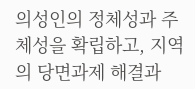의성인의 정체성과 주체성을 확립하고, 지역의 당면과제 해결과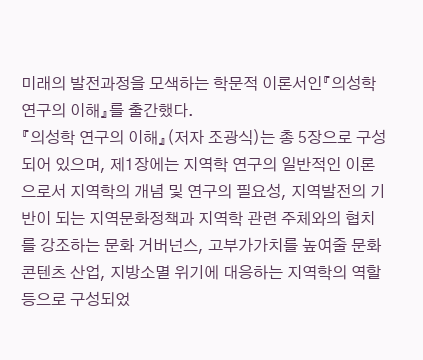미래의 발전과정을 모색하는 학문적 이론서인『의성학 연구의 이해』를 출간했다.
『의성학 연구의 이해』(저자 조광식)는 총 5장으로 구성되어 있으며, 제1장에는 지역학 연구의 일반적인 이론으로서 지역학의 개념 및 연구의 필요성, 지역발전의 기반이 되는 지역문화정책과 지역학 관련 주체와의 협치를 강조하는 문화 거버넌스, 고부가가치를 높여줄 문화콘텐츠 산업, 지방소멸 위기에 대응하는 지역학의 역할 등으로 구성되었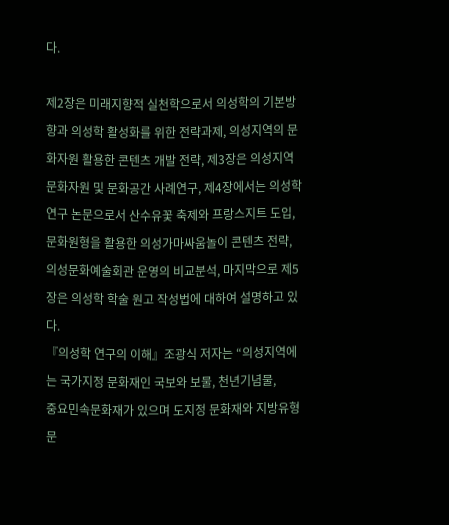다.

제2장은 미래지향적 실천학으로서 의성학의 기본방향과 의성학 활성화를 위한 전략과제, 의성지역의 문화자원 활용한 콘텐츠 개발 전략, 제3장은 의성지역 문화자원 및 문화공간 사례연구, 제4장에서는 의성학 연구 논문으로서 산수유꽃 축제와 프랑스지트 도입, 문화원형을 활용한 의성가마싸움놀이 콘텐츠 전략, 의성문화예술회관 운영의 비교분석, 마지막으로 제5장은 의성학 학술 원고 작성법에 대하여 설명하고 있다.
『의성학 연구의 이해』조광식 저자는 “의성지역에는 국가지정 문화재인 국보와 보물, 천년기념물,
중요민속문화재가 있으며 도지정 문화재와 지방유형문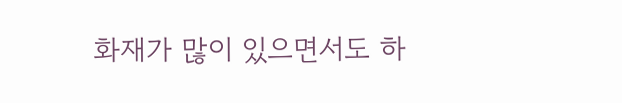화재가 많이 있으면서도 하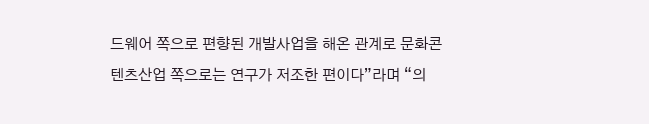드웨어 쪽으로 편향된 개발사업을 해온 관계로 문화콘텐츠산업 쪽으로는 연구가 저조한 편이다”라며 “의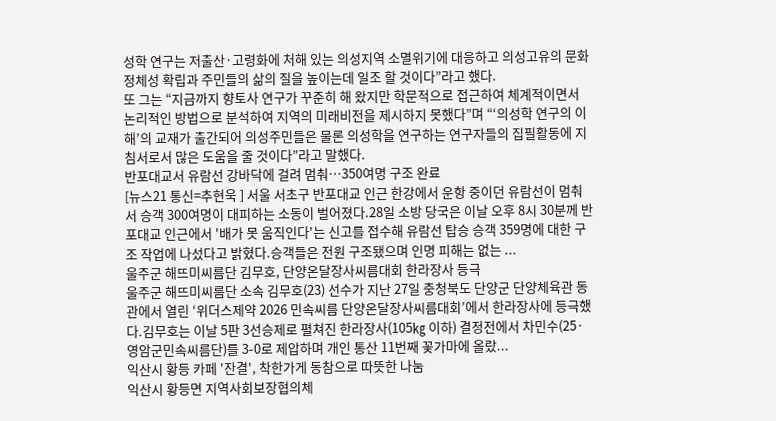성학 연구는 저출산·고령화에 처해 있는 의성지역 소멸위기에 대응하고 의성고유의 문화정체성 확립과 주민들의 삶의 질을 높이는데 일조 할 것이다”라고 했다.
또 그는 “지금까지 향토사 연구가 꾸준히 해 왔지만 학문적으로 접근하여 체계적이면서 논리적인 방법으로 분석하여 지역의 미래비전을 제시하지 못했다”며 “‘의성학 연구의 이해’의 교재가 출간되어 의성주민들은 물론 의성학을 연구하는 연구자들의 집필활동에 지침서로서 많은 도움을 줄 것이다”라고 말했다.
반포대교서 유람선 강바닥에 걸려 멈춰…350여명 구조 완료
[뉴스21 통신=추현욱 ] 서울 서초구 반포대교 인근 한강에서 운항 중이던 유람선이 멈춰서 승객 300여명이 대피하는 소동이 벌어졌다.28일 소방 당국은 이날 오후 8시 30분께 반포대교 인근에서 '배가 못 움직인다'는 신고를 접수해 유람선 탑승 승객 359명에 대한 구조 작업에 나섰다고 밝혔다.승객들은 전원 구조됐으며 인명 피해는 없는 ...
울주군 해뜨미씨름단 김무호, 단양온달장사씨름대회 한라장사 등극
울주군 해뜨미씨름단 소속 김무호(23) 선수가 지난 27일 충청북도 단양군 단양체육관 동관에서 열린 ‘위더스제약 2026 민속씨름 단양온달장사씨름대회’에서 한라장사에 등극했다.김무호는 이날 5판 3선승제로 펼쳐진 한라장사(105㎏ 이하) 결정전에서 차민수(25·영암군민속씨름단)를 3-0로 제압하며 개인 통산 11번째 꽃가마에 올랐...
익산시 황등 카페 '잔결', 착한가게 동참으로 따뜻한 나눔
익산시 황등면 지역사회보장협의체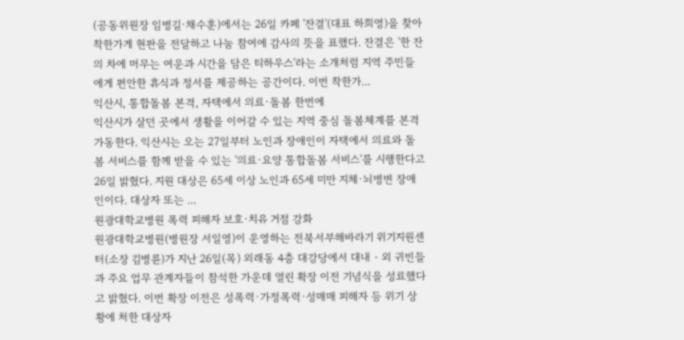(공동위원장 임병길·채수훈)에서는 26일 카페 '잔결'(대표 하희영)을 찾아 착한가게 현판을 전달하고 나눔 참여에 감사의 뜻을 표했다. 잔결은 '한 잔의 차에 머무는 여운과 시간을 담은 티하우스'라는 소개처럼 지역 주민들에게 편안한 휴식과 정서를 제공하는 공간이다. 이번 착한가...
익산시, 통합돌봄 본격, 자택에서 의료·돌봄 한번에
익산시가 살던 곳에서 생활을 이어갈 수 있는 지역 중심 돌봄체계를 본격 가동한다. 익산시는 오는 27일부터 노인과 장애인이 자택에서 의료와 돌봄 서비스를 함께 받을 수 있는 '의료·요양 통합돌봄 서비스'를 시행한다고 26일 밝혔다. 지원 대상은 65세 이상 노인과 65세 미만 지체·뇌병변 장애인이다. 대상자 또는 ...
원광대학교병원 폭력 피해자 보호·치유 거점 강화
원광대학교병원(병원장 서일영)이 운영하는 전북서부해바라기 위기지원센터(소장 김병륜)가 지난 26일(목) 외래동 4층 대강당에서 대내‧외 귀빈들과 주요 업무 관계자들이 참석한 가운데 열린 확장 이전 기념식을 성료했다고 밝혔다. 이번 확장 이전은 성폭력·가정폭력·성매매 피해자 등 위기 상황에 처한 대상자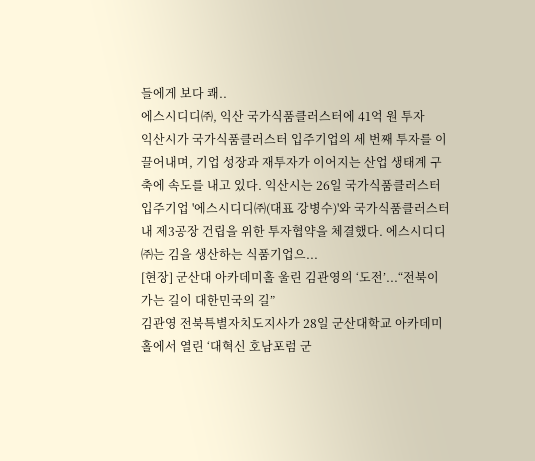들에게 보다 쾌..
에스시디디㈜, 익산 국가식품클러스터에 41억 원 투자
익산시가 국가식품클러스터 입주기업의 세 번째 투자를 이끌어내며, 기업 성장과 재투자가 이어지는 산업 생태계 구축에 속도를 내고 있다. 익산시는 26일 국가식품클러스터 입주기업 '에스시디디㈜(대표 강병수)'와 국가식품클러스터 내 제3공장 건립을 위한 투자협약을 체결했다. 에스시디디㈜는 김을 생산하는 식품기업으...
[현장] 군산대 아카데미홀 울린 김관영의 ‘도전’...“전북이 가는 길이 대한민국의 길”
김관영 전북특별자치도지사가 28일 군산대학교 아카데미홀에서 열린 ‘대혁신 호남포럼 군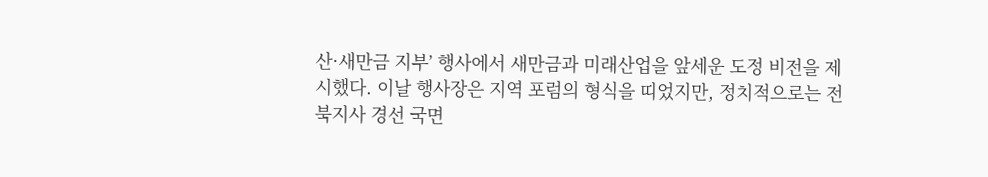산·새만금 지부’ 행사에서 새만금과 미래산업을 앞세운 도정 비전을 제시했다. 이날 행사장은 지역 포럼의 형식을 띠었지만, 정치적으로는 전북지사 경선 국면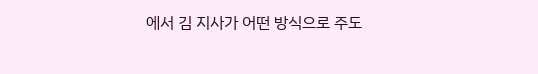에서 김 지사가 어떤 방식으로 주도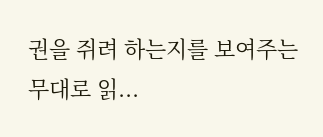권을 쥐려 하는지를 보여주는 무대로 읽...